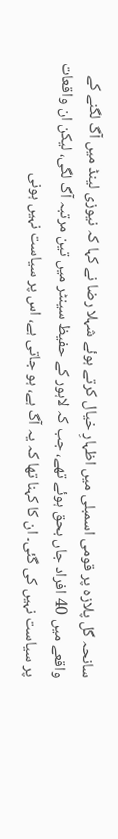سانحہ گل پلازہ پر قومی اسمبلی میں اظہارِ خیال کرتے ہوئے شہلا رضا نے کہا کہ نیوزی لینڈ میں آگ لگنے کے واقعے میں 40 افراد جاں بحق ہوئے تھے، جب کہ لاہور کے حفیظ سینٹر میں تین مرتبہ آگ لگی، لیکن ان واقعات پر سیاست نہیں کی گئی۔ ان کا کہنا تھا کہ یہ آگ ہے، ہو جاتی ہے، اس پر سیاست نہیں ہونی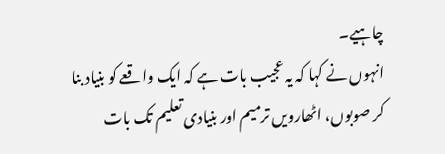چاہیے۔
انہوں نے کہا کہ یہ عجیب بات ہے کہ ایک واقعے کو بنیاد بنا کر صوبوں، اٹھارویں ترمیم اور بنیادی تعلیم تک بات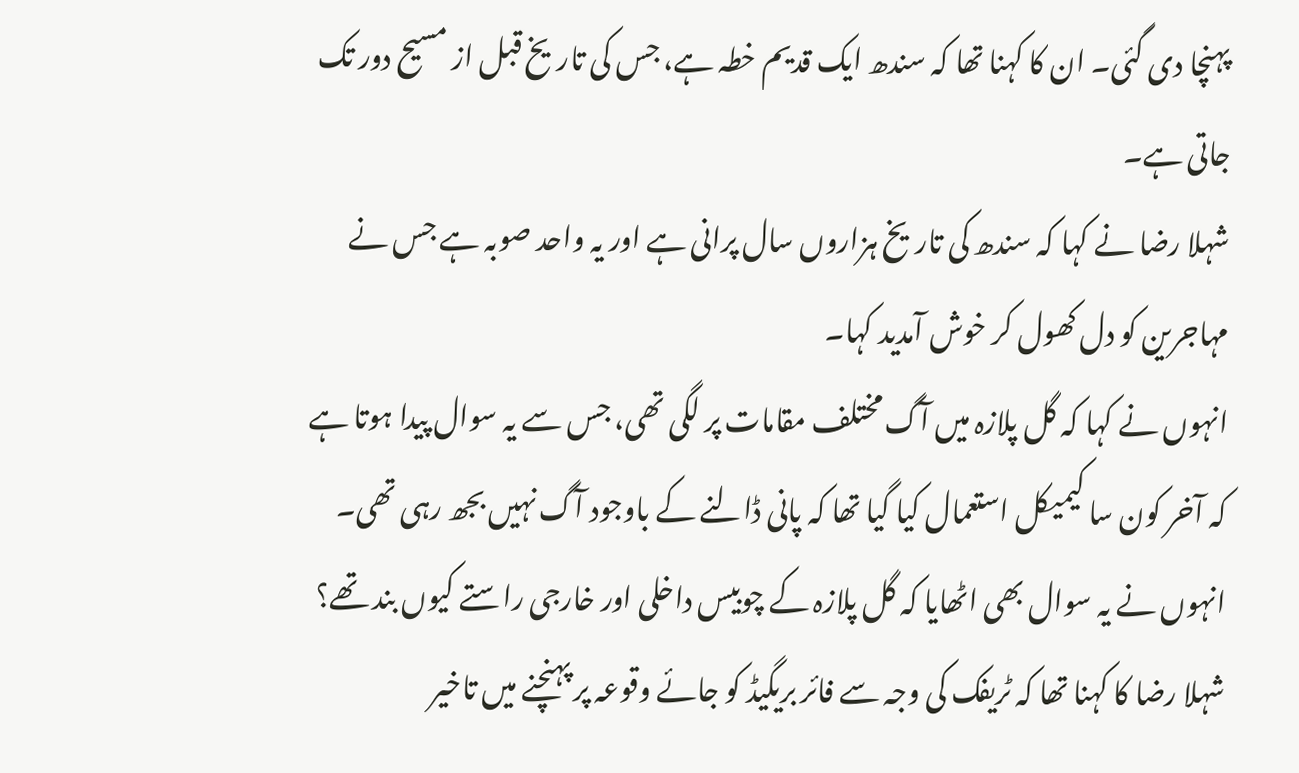پہنچا دی گئی۔ ان کا کہنا تھا کہ سندھ ایک قدیم خطہ ہے، جس کی تاریخ قبل از مسیح دور تک جاتی ہے۔
شہلا رضا نے کہا کہ سندھ کی تاریخ ہزاروں سال پرانی ہے اور یہ واحد صوبہ ہے جس نے مہاجرین کو دل کھول کر خوش آمدید کہا۔
انہوں نے کہا کہ گل پلازہ میں آگ مختلف مقامات پر لگی تھی، جس سے یہ سوال پیدا ہوتا ہے کہ آخر کون سا کیمیکل استعمال کیا گیا تھا کہ پانی ڈالنے کے باوجود آگ نہیں بجھ رہی تھی۔
انہوں نے یہ سوال بھی اٹھایا کہ گل پلازہ کے چوبیس داخلی اور خارجی راستے کیوں بند تھے؟
شہلا رضا کا کہنا تھا کہ ٹریفک کی وجہ سے فائر بریگیڈ کو جائے وقوعہ پر پہنچنے میں تاخیر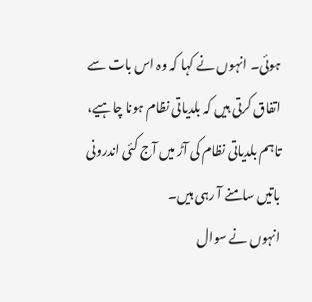ہوئی۔ انہوں نے کہا کہ وہ اس بات سے اتفاق کرتی ہیں کہ بلدیاتی نظام ہونا چاہیے، تاہم بلدیاتی نظام کی آڑ میں آج کئی اندرونی باتیں سامنے آ رہی ہیں۔
انہوں نے سوال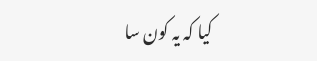کیا کہ یہ کون سا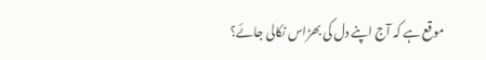موقع ہے کہ آج اپنے دل کی بھڑاس نکالی جائے؟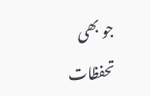جو بھی تحفظات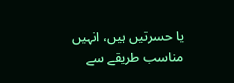یا حسرتیں ہیں، انہیں مناسب طریقے سے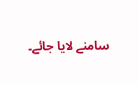سامنے لایا جائے۔